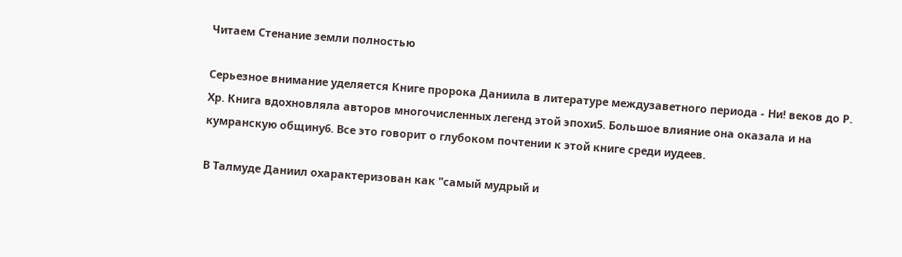Читаем Стенание земли полностью

Серьезное внимание уделяется Книге пророка Даниила в литературе междузаветного периода - Ни! веков до Р. Хр. Книга вдохновляла авторов многочисленных легенд этой эпохи5. Большое влияние она оказала и на кумранскую общину6. Все это говорит о глубоком почтении к этой книге среди иудеев.

В Талмуде Даниил охарактеризован как "самый мудрый и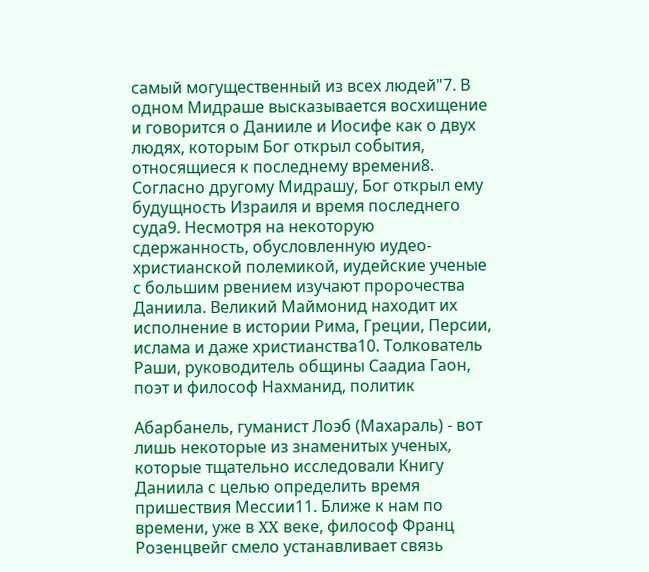самый могущественный из всех людей"7. В одном Мидраше высказывается восхищение и говорится о Данииле и Иосифе как о двух людях, которым Бог открыл события, относящиеся к последнему времени8. Согласно другому Мидрашу, Бог открыл ему будущность Израиля и время последнего суда9. Несмотря на некоторую сдержанность, обусловленную иудео-христианской полемикой, иудейские ученые с большим рвением изучают пророчества Даниила. Великий Маймонид находит их исполнение в истории Рима, Греции, Персии, ислама и даже христианства10. Толкователь Раши, руководитель общины Саадиа Гаон, поэт и философ Нахманид, политик

Абарбанель, гуманист Лоэб (Махараль) - вот лишь некоторые из знаменитых ученых, которые тщательно исследовали Книгу Даниила с целью определить время пришествия Мессии11. Ближе к нам по времени, уже в XX веке, философ Франц Розенцвейг смело устанавливает связь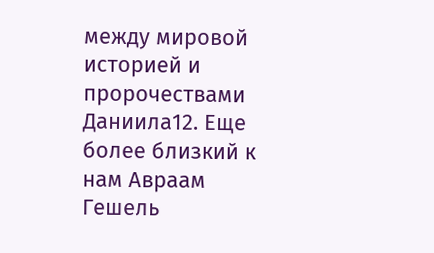между мировой историей и пророчествами Даниила12. Еще более близкий к нам Авраам Гешель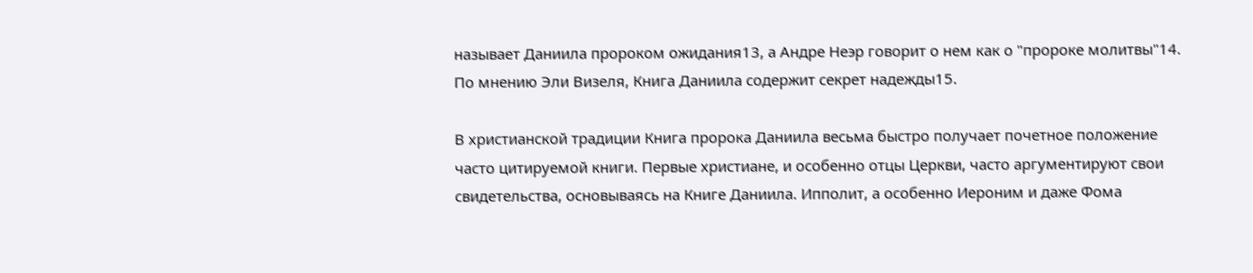называет Даниила пророком ожидания13, а Андре Неэр говорит о нем как о "пророке молитвы"14. По мнению Эли Визеля, Книга Даниила содержит секрет надежды15.

В христианской традиции Книга пророка Даниила весьма быстро получает почетное положение часто цитируемой книги. Первые христиане, и особенно отцы Церкви, часто аргументируют свои свидетельства, основываясь на Книге Даниила. Ипполит, а особенно Иероним и даже Фома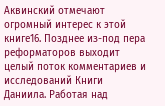Аквинский отмечают огромный интерес к этой книге16. Позднее из-под пера реформаторов выходит целый поток комментариев и исследований Книги Даниила. Работая над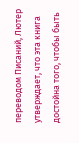переводом Писаний, Лютер утверждает, что эта книга достойна того, чтобы быть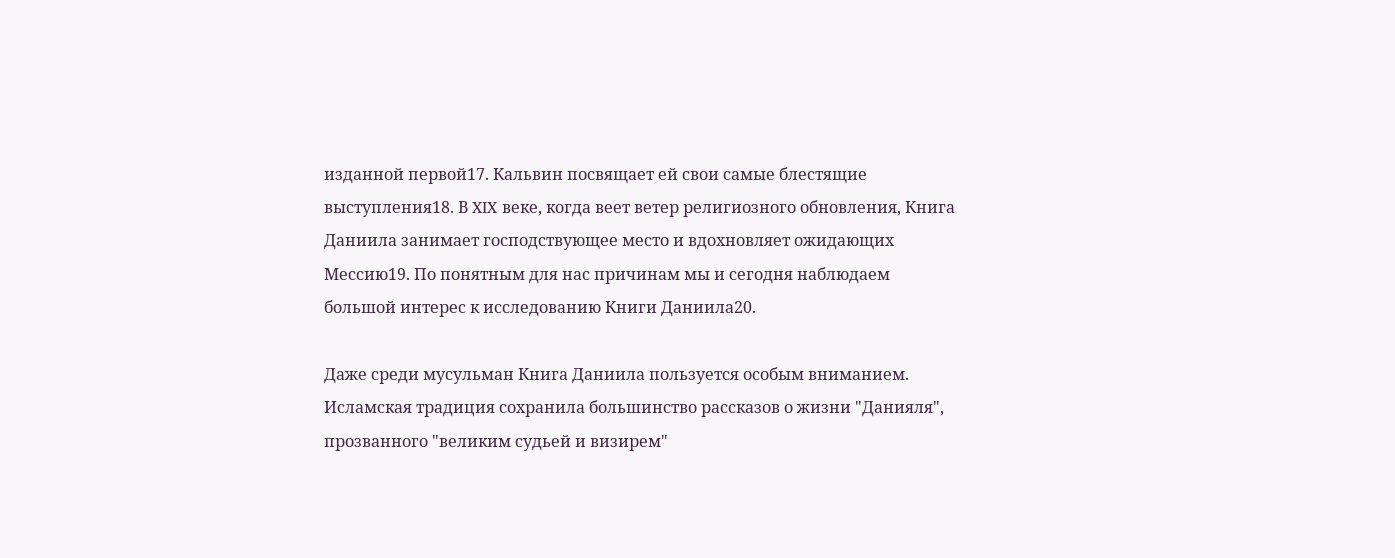изданной первой17. Кальвин посвящает ей свои самые блестящие выступления18. В XIX веке, когда веет ветер религиозного обновления, Книга Даниила занимает господствующее место и вдохновляет ожидающих Мессию19. По понятным для нас причинам мы и сегодня наблюдаем большой интерес к исследованию Книги Даниила20.

Даже среди мусульман Книга Даниила пользуется особым вниманием. Исламская традиция сохранила большинство рассказов о жизни "Данияля", прозванного "великим судьей и визирем"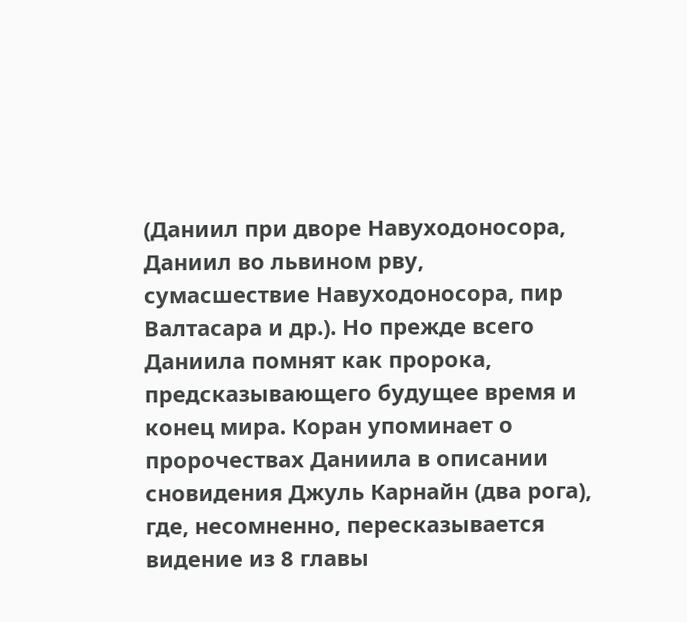(Даниил при дворе Навуходоносора, Даниил во львином рву, сумасшествие Навуходоносора, пир Валтасара и др.). Но прежде всего Даниила помнят как пророка, предсказывающего будущее время и конец мира. Коран упоминает о пророчествах Даниила в описании сновидения Джуль Карнайн (два рога), где, несомненно, пересказывается видение из 8 главы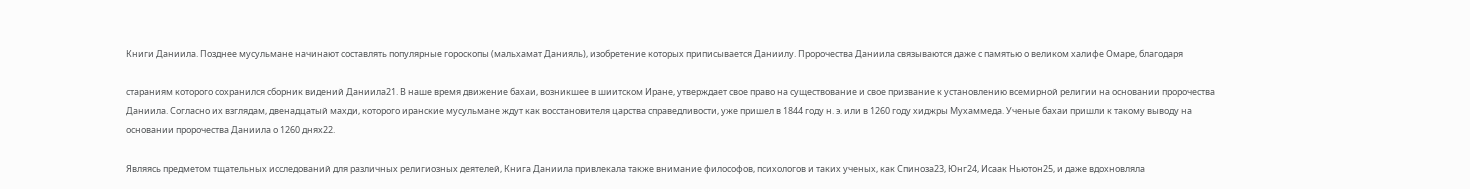Книги Даниила. Позднее мусульмане начинают составлять популярные гороскопы (мальхамат Данияль), изобретение которых приписывается Даниилу. Пророчества Даниила связываются даже с памятью о великом халифе Омаре, благодаря

стараниям которого сохранился сборник видений Даниила21. В наше время движение бахаи, возникшее в шиитском Иране, утверждает свое право на существование и свое призвание к установлению всемирной религии на основании пророчества Даниила. Согласно их взглядам, двенадцатый махди, которого иранские мусульмане ждут как восстановителя царства справедливости, уже пришел в 1844 году н. э. или в 1260 году хиджры Мухаммеда. Ученые бахаи пришли к такому выводу на основании пророчества Даниила о 1260 днях22.

Являясь предметом тщательных исследований для различных религиозных деятелей, Книга Даниила привлекала также внимание философов, психологов и таких ученых, как Спиноза23, Юнг24, Исаак Ньютон25, и даже вдохновляла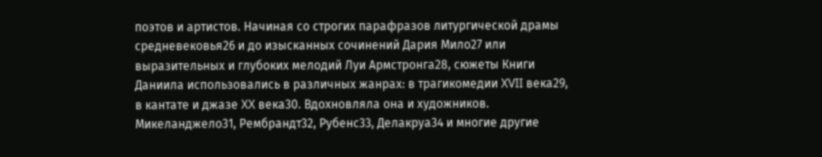поэтов и артистов. Начиная со строгих парафразов литургической драмы средневековья26 и до изысканных сочинений Дария Мило27 или выразительных и глубоких мелодий Луи Армстронга28, сюжеты Книги Даниила использовались в различных жанрах: в трагикомедии XVII века29, в кантате и джазе XX века30. Вдохновляла она и художников. Микеланджело31, Рембрандт32, Рубенс33, Делакруа34 и многие другие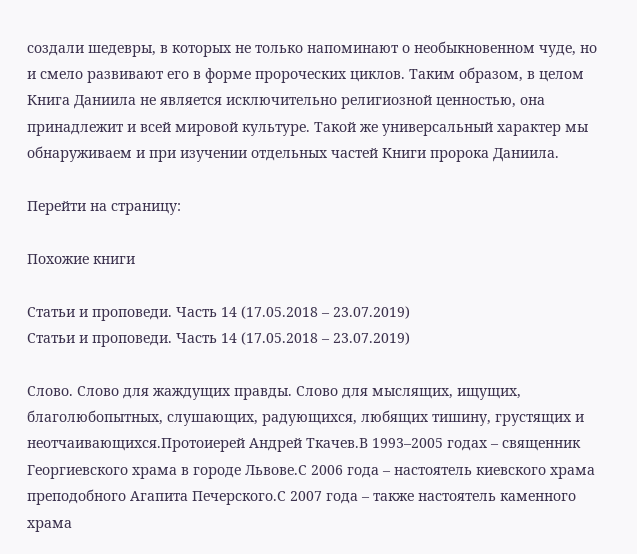создали шедевры, в которых не только напоминают о необыкновенном чуде, но и смело развивают его в форме пророческих циклов. Таким образом, в целом Книга Даниила не является исключительно религиозной ценностью, она принадлежит и всей мировой культуре. Такой же универсальный характер мы обнаруживаем и при изучении отдельных частей Книги пророка Даниила.

Перейти на страницу:

Похожие книги

Статьи и проповеди. Часть 14 (17.05.2018 – 23.07.2019)
Статьи и проповеди. Часть 14 (17.05.2018 – 23.07.2019)

Слово. Слово для жаждущих правды. Слово для мыслящих, ищущих, благолюбопытных, слушающих, радующихся, любящих тишину, грустящих и неотчаивающихся.Протоиерей Андрей Ткачев.В 1993–2005 годах – священник Георгиевского храма в городе Львове.С 2006 года – настоятель киевского храма преподобного Агапита Печерского.С 2007 года – также настоятель каменного храма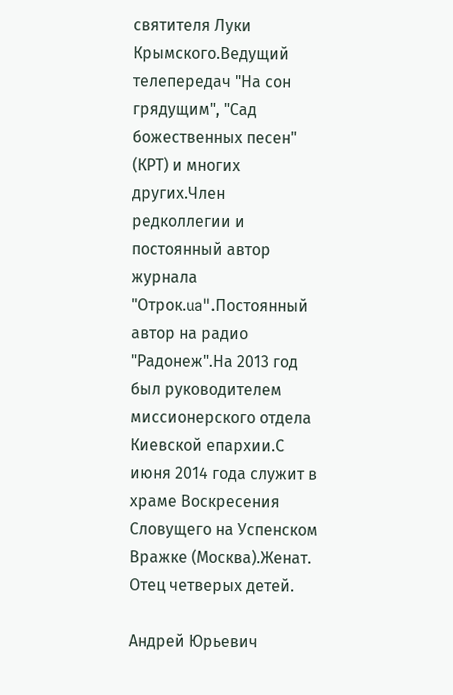святителя Луки Крымского.Ведущий телепередач "На сон грядущим", "Сад божественных песен" (КРТ) и многих других.Член редколлегии и постоянный автор журнала "Отрок.ua".Постоянный автор на радио "Радонеж".На 2013 год был руководителем миссионерского отдела Киевской епархии.С июня 2014 года служит в храме Воскресения Словущего на Успенском Вражке (Москва).Женат. Отец четверых детей.

Андрей Юрьевич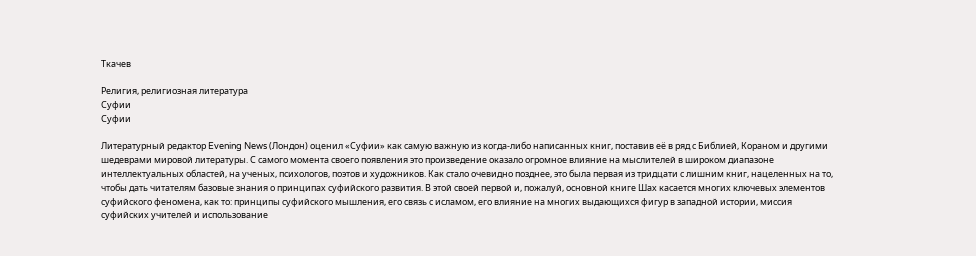Ткачев

Религия, религиозная литература
Суфии
Суфии

Литературный редактор Evening News (Лондон) оценил «Суфии» как самую важную из когда-либо написанных книг, поставив её в ряд с Библией, Кораном и другими шедеврами мировой литературы. С самого момента своего появления это произведение оказало огромное влияние на мыслителей в широком диапазоне интеллектуальных областей, на ученых, психологов, поэтов и художников. Как стало очевидно позднее, это была первая из тридцати с лишним книг, нацеленных на то, чтобы дать читателям базовые знания о принципах суфийского развития. В этой своей первой и, пожалуй, основной книге Шах касается многих ключевых элементов суфийского феномена, как то: принципы суфийского мышления, его связь с исламом, его влияние на многих выдающихся фигур в западной истории, миссия суфийских учителей и использование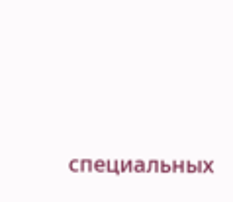специальных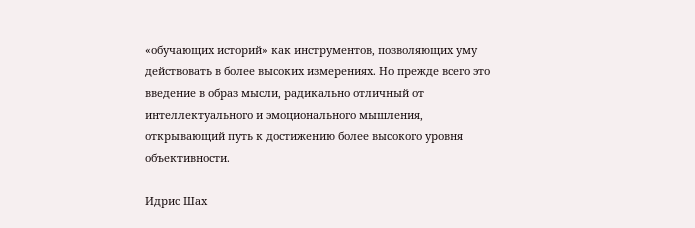«обучающих историй» как инструментов, позволяющих уму действовать в более высоких измерениях. Но прежде всего это введение в образ мысли, радикально отличный от интеллектуального и эмоционального мышления, открывающий путь к достижению более высокого уровня объективности.

Идрис Шах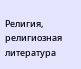Религия, религиозная литература